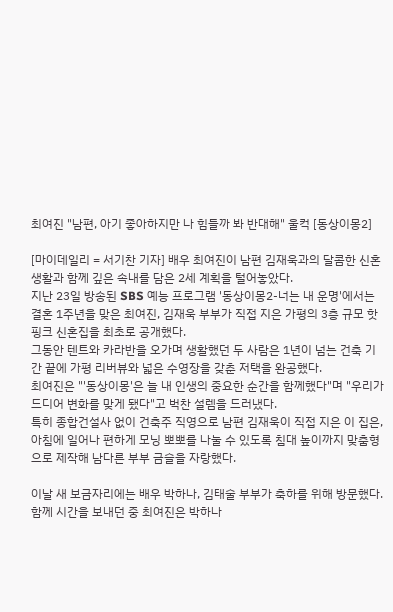최여진 "남편, 아기 좋아하지만 나 힘들까 봐 반대해" 울컥 [동상이몽2]

[마이데일리 = 서기찬 기자] 배우 최여진이 남편 김재욱과의 달콤한 신혼 생활과 함께 깊은 속내를 담은 2세 계획을 털어놓았다.
지난 23일 방송된 SBS 예능 프로그램 '동상이몽2-너는 내 운명'에서는 결혼 1주년을 맞은 최여진, 김재욱 부부가 직접 지은 가평의 3층 규모 핫핑크 신혼집을 최초로 공개했다.
그동안 텐트와 카라반을 오가며 생활했던 두 사람은 1년이 넘는 건축 기간 끝에 가평 리버뷰와 넓은 수영장을 갖춘 저택을 완공했다.
최여진은 "'동상이몽'은 늘 내 인생의 중요한 순간을 함께했다"며 "우리가 드디어 변화를 맞게 됐다"고 벅찬 설렘을 드러냈다.
특히 종합건설사 없이 건축주 직영으로 남편 김재욱이 직접 지은 이 집은, 아침에 일어나 편하게 모닝 뽀뽀를 나눌 수 있도록 침대 높이까지 맞춤형으로 제작해 남다른 부부 금슬을 자랑했다.

이날 새 보금자리에는 배우 박하나, 김태술 부부가 축하를 위해 방문했다. 함께 시간을 보내던 중 최여진은 박하나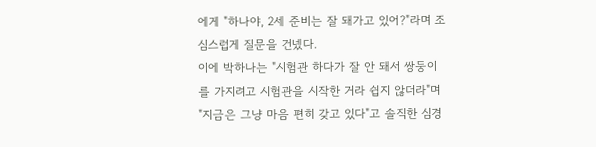에게 "하나야, 2세 준비는 잘 돼가고 있어?"라며 조심스럽게 질문을 건넸다.
이에 박하나는 "시험관 하다가 잘 안 돼서 쌍둥이를 가지려고 시험관을 시작한 거라 쉽지 않더라"며 "지금은 그냥 마음 편히 갖고 있다"고 솔직한 심경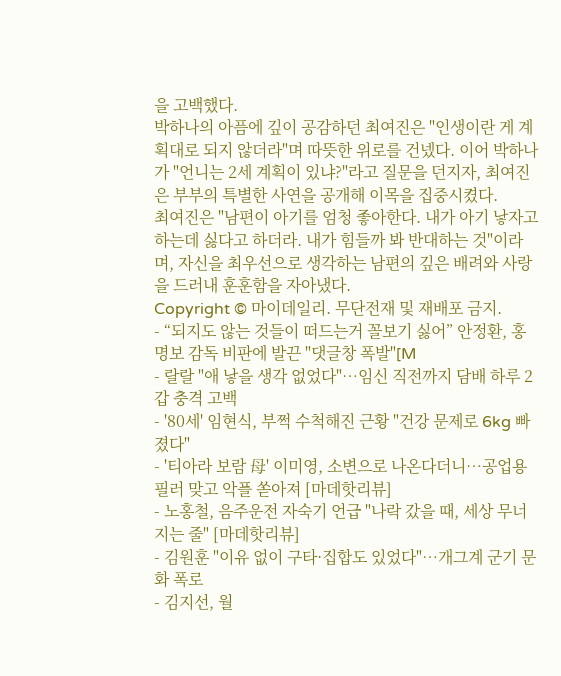을 고백했다.
박하나의 아픔에 깊이 공감하던 최여진은 "인생이란 게 계획대로 되지 않더라"며 따뜻한 위로를 건넸다. 이어 박하나가 "언니는 2세 계획이 있냐?"라고 질문을 던지자, 최여진은 부부의 특별한 사연을 공개해 이목을 집중시켰다.
최여진은 "남편이 아기를 엄청 좋아한다. 내가 아기 낳자고 하는데 싫다고 하더라. 내가 힘들까 봐 반대하는 것"이라며, 자신을 최우선으로 생각하는 남편의 깊은 배려와 사랑을 드러내 훈훈함을 자아냈다.
Copyright © 마이데일리. 무단전재 및 재배포 금지.
- “되지도 않는 것들이 떠드는거 꼴보기 싫어” 안정환, 홍명보 감독 비판에 발끈 "댓글창 폭발"[M
- 랄랄 "애 낳을 생각 없었다"…임신 직전까지 담배 하루 2갑 충격 고백
- '80세' 임현식, 부쩍 수척해진 근황 "건강 문제로 6kg 빠졌다"
- '티아라 보람 母' 이미영, 소변으로 나온다더니…공업용 필러 맞고 악플 쏟아져 [마데핫리뷰]
- 노홍철, 음주운전 자숙기 언급 "나락 갔을 때, 세상 무너지는 줄" [마데핫리뷰]
- 김원훈 "이유 없이 구타·집합도 있었다"…개그계 군기 문화 폭로
- 김지선, 월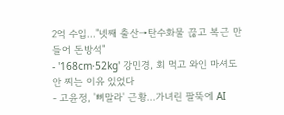2억 수입…"넷째 출산→탄수화물 끊고 복근 만들어 돈방석"
- '168cm·52kg' 강민경, 회 먹고 와인 마셔도 안 찌는 이유 있었다
- 고윤정, '뼈말라' 근황...가녀린 팔뚝에 AI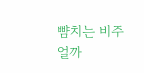뺨치는 비주얼까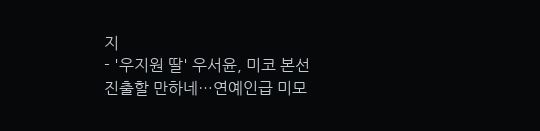지
- '우지원 딸' 우서윤, 미코 본선 진출할 만하네…연예인급 미모